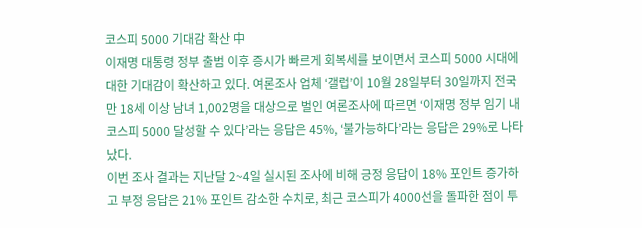코스피 5000 기대감 확산 中
이재명 대통령 정부 출범 이후 증시가 빠르게 회복세를 보이면서 코스피 5000 시대에 대한 기대감이 확산하고 있다. 여론조사 업체 ‘갤럽’이 10월 28일부터 30일까지 전국 만 18세 이상 남녀 1,002명을 대상으로 벌인 여론조사에 따르면 ‘이재명 정부 임기 내 코스피 5000 달성할 수 있다’라는 응답은 45%, ‘불가능하다’라는 응답은 29%로 나타났다.
이번 조사 결과는 지난달 2~4일 실시된 조사에 비해 긍정 응답이 18% 포인트 증가하고 부정 응답은 21% 포인트 감소한 수치로, 최근 코스피가 4000선을 돌파한 점이 투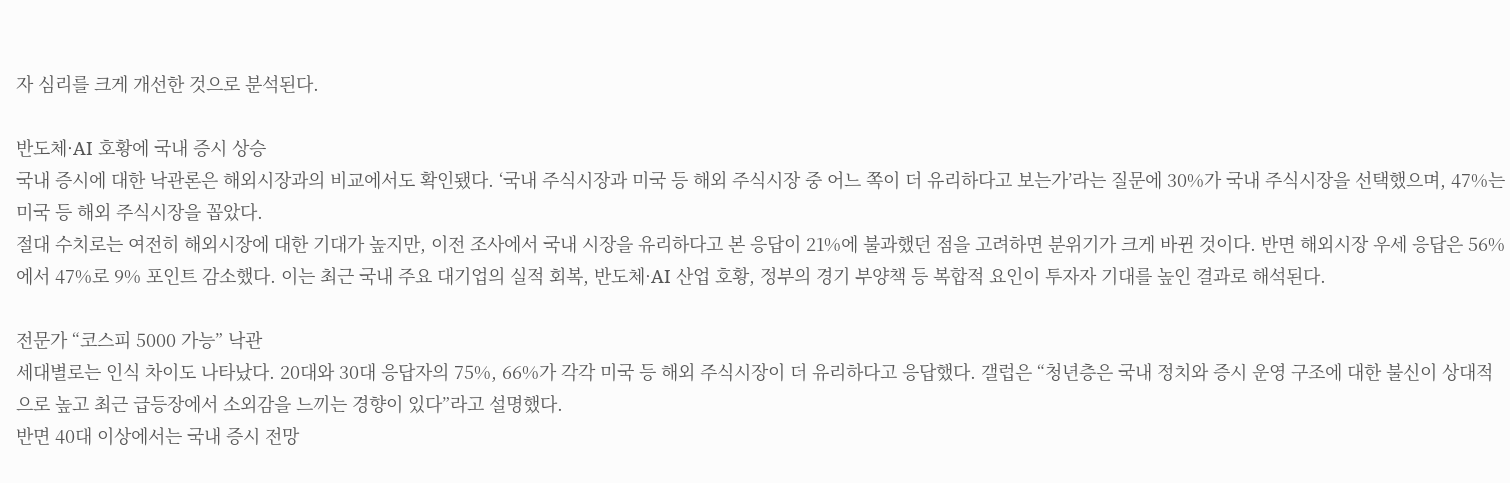자 심리를 크게 개선한 것으로 분석된다.

반도체·AI 호황에 국내 증시 상승
국내 증시에 대한 낙관론은 해외시장과의 비교에서도 확인됐다. ‘국내 주식시장과 미국 등 해외 주식시장 중 어느 쪽이 더 유리하다고 보는가’라는 질문에 30%가 국내 주식시장을 선택했으며, 47%는 미국 등 해외 주식시장을 꼽았다.
절대 수치로는 여전히 해외시장에 대한 기대가 높지만, 이전 조사에서 국내 시장을 유리하다고 본 응답이 21%에 불과했던 점을 고려하면 분위기가 크게 바뀐 것이다. 반면 해외시장 우세 응답은 56%에서 47%로 9% 포인트 감소했다. 이는 최근 국내 주요 대기업의 실적 회복, 반도체·AI 산업 호황, 정부의 경기 부양책 등 복합적 요인이 투자자 기대를 높인 결과로 해석된다.

전문가 “코스피 5000 가능” 낙관
세대별로는 인식 차이도 나타났다. 20대와 30대 응답자의 75%, 66%가 각각 미국 등 해외 주식시장이 더 유리하다고 응답했다. 갤럽은 “청년층은 국내 정치와 증시 운영 구조에 대한 불신이 상대적으로 높고 최근 급등장에서 소외감을 느끼는 경향이 있다”라고 설명했다.
반면 40대 이상에서는 국내 증시 전망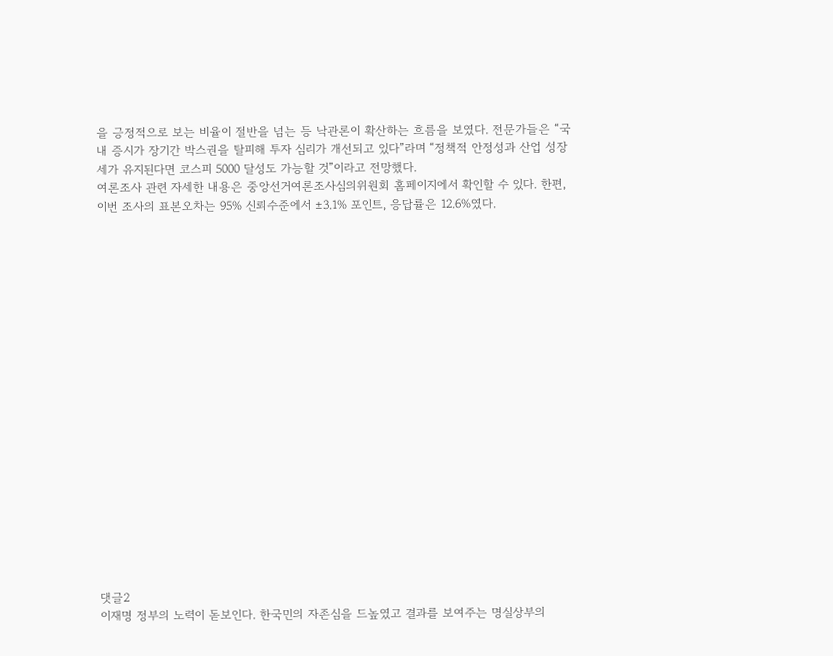을 긍정적으로 보는 비율이 절반을 넘는 등 낙관론이 확산하는 흐름을 보였다. 전문가들은 “국내 증시가 장기간 박스권을 탈피해 투자 심리가 개선되고 있다”라며 “정책적 안정성과 산업 성장세가 유지된다면 코스피 5000 달성도 가능할 것”이라고 전망했다.
여론조사 관련 자세한 내용은 중앙선거여론조사심의위원회 홈페이지에서 확인할 수 있다. 한편, 이번 조사의 표본오차는 95% 신뢰수준에서 ±3.1% 포인트, 응답률은 12.6%였다.




















댓글2
이재명 정부의 노력이 돋보인다. 한국민의 자존심을 드높였고 결과를 보여주는 명실상부의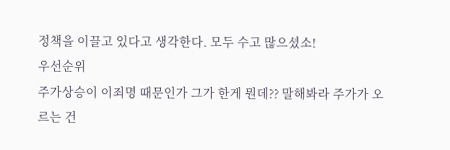정책을 이끌고 있다고 생각한다. 모두 수고 많으셨소!
우선순위
주가상승이 이죄명 때문인가 그가 한게 뭔데?? 말해봐라 주가가 오르는 건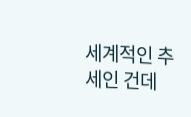세계적인 추세인 건데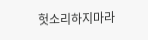헛소리하지마라